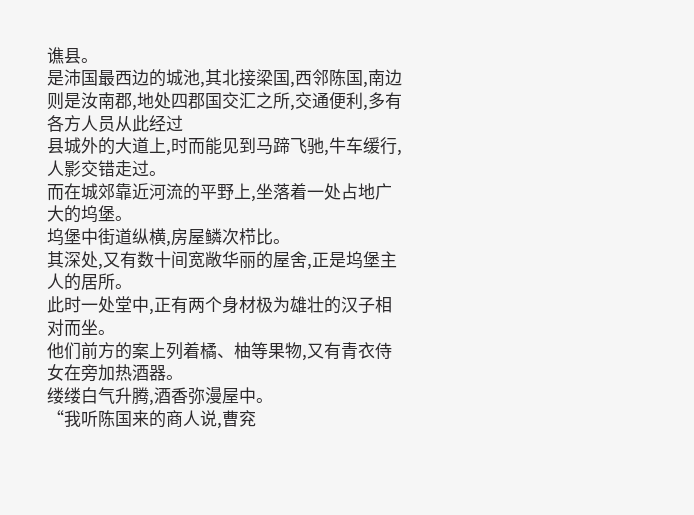谯县。
是沛国最西边的城池,其北接梁国,西邻陈国,南边则是汝南郡,地处四郡国交汇之所,交通便利,多有各方人员从此经过
县城外的大道上,时而能见到马蹄飞驰,牛车缓行,人影交错走过。
而在城郊靠近河流的平野上,坐落着一处占地广大的坞堡。
坞堡中街道纵横,房屋鳞次栉比。
其深处,又有数十间宽敞华丽的屋舍,正是坞堡主人的居所。
此时一处堂中,正有两个身材极为雄壮的汉子相对而坐。
他们前方的案上列着橘、柚等果物,又有青衣侍女在旁加热酒器。
缕缕白气升腾,酒香弥漫屋中。
“我听陈国来的商人说,曹兖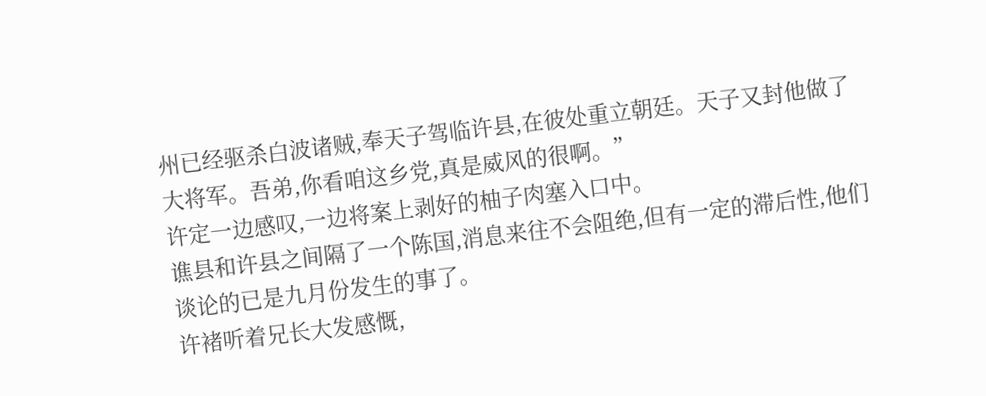州已经驱杀白波诸贼,奉天子驾临许县,在彼处重立朝廷。天子又封他做了大将军。吾弟,你看咱这乡党,真是威风的很啊。”
许定一边感叹,一边将案上剥好的柚子肉塞入口中。
谯县和许县之间隔了一个陈国,消息来往不会阻绝,但有一定的滞后性,他们谈论的已是九月份发生的事了。
许褚听着兄长大发感慨,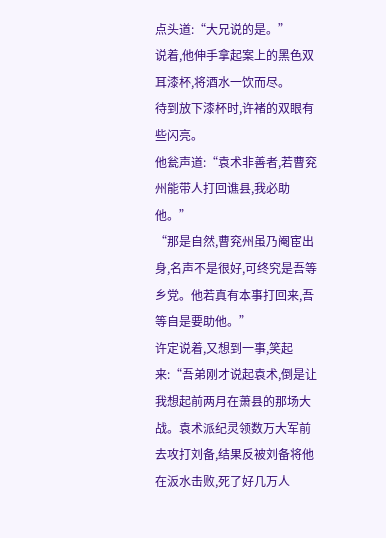点头道:“大兄说的是。”
说着,他伸手拿起案上的黑色双耳漆杯,将酒水一饮而尽。
待到放下漆杯时,许褚的双眼有些闪亮。
他瓮声道:“袁术非善者,若曹兖州能带人打回谯县,我必助他。”
“那是自然,曹兖州虽乃阉宦出身,名声不是很好,可终究是吾等乡党。他若真有本事打回来,吾等自是要助他。”
许定说着,又想到一事,笑起来:“吾弟刚才说起袁术,倒是让我想起前两月在萧县的那场大战。袁术派纪灵领数万大军前去攻打刘备,结果反被刘备将他在汳水击败,死了好几万人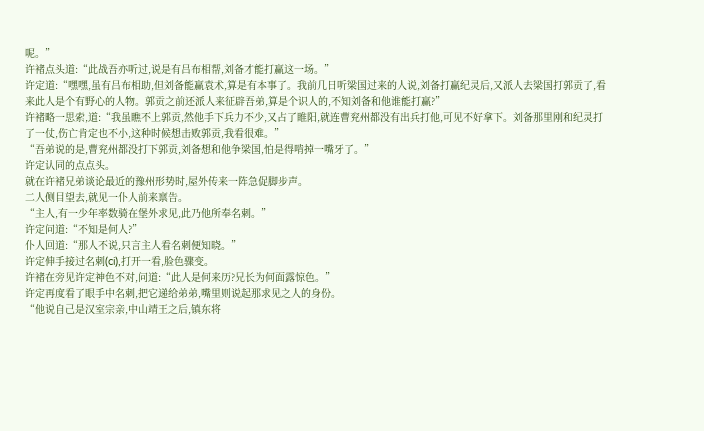呢。”
许褚点头道:“此战吾亦听过,说是有吕布相帮,刘备才能打赢这一场。”
许定道:“嘿嘿,虽有吕布相助,但刘备能赢袁术,算是有本事了。我前几日听梁国过来的人说,刘备打赢纪灵后,又派人去梁国打郭贡了,看来此人是个有野心的人物。郭贡之前还派人来征辟吾弟,算是个识人的,不知刘备和他谁能打赢?”
许褚略一思索,道:“我虽瞧不上郭贡,然他手下兵力不少,又占了睢阳,就连曹兖州都没有出兵打他,可见不好拿下。刘备那里刚和纪灵打了一仗,伤亡肯定也不小,这种时候想击败郭贡,我看很难。”
“吾弟说的是,曹兖州都没打下郭贡,刘备想和他争梁国,怕是得啃掉一嘴牙了。”
许定认同的点点头。
就在许褚兄弟谈论最近的豫州形势时,屋外传来一阵急促脚步声。
二人侧目望去,就见一仆人前来禀告。
“主人,有一少年率数骑在堡外求见,此乃他所奉名刺。”
许定问道:“不知是何人?”
仆人回道:“那人不说,只言主人看名刺便知晓。”
许定伸手接过名刺(ci),打开一看,脸色骤变。
许褚在旁见许定神色不对,问道:“此人是何来历?兄长为何面露惊色。”
许定再度看了眼手中名刺,把它递给弟弟,嘴里则说起那求见之人的身份。
“他说自己是汉室宗亲,中山靖王之后,镇东将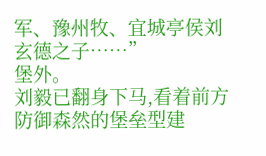军、豫州牧、宜城亭侯刘玄德之子……”
堡外。
刘毅已翻身下马,看着前方防御森然的堡垒型建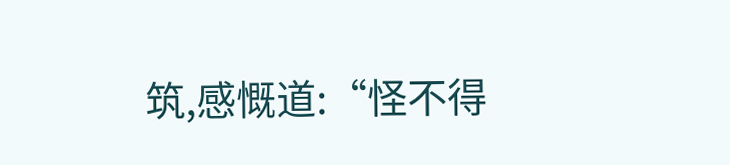筑,感慨道:“怪不得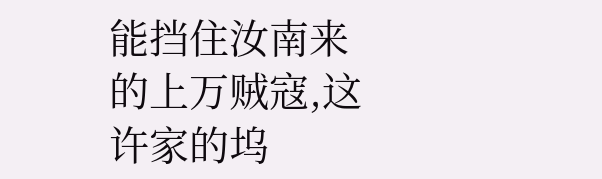能挡住汝南来的上万贼寇,这许家的坞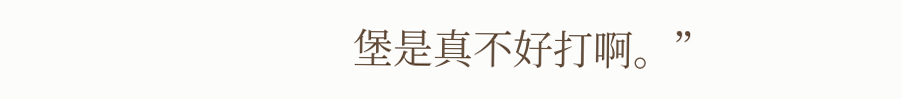堡是真不好打啊。”